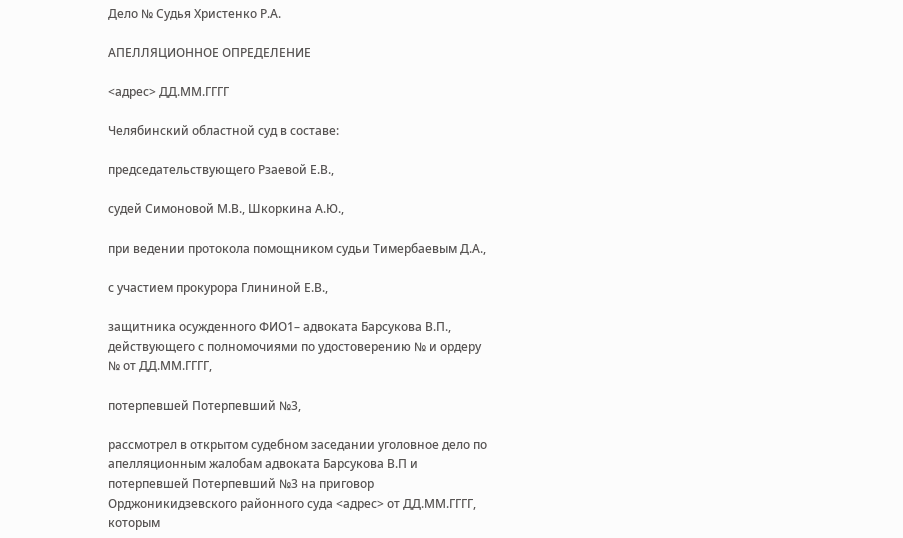Дело № Судья Христенко Р.А.

АПЕЛЛЯЦИОННОЕ ОПРЕДЕЛЕНИЕ

<адрес> ДД.ММ.ГГГГ

Челябинский областной суд в составе:

председательствующего Рзаевой Е.В.,

судей Симоновой М.В., Шкоркина А.Ю.,

при ведении протокола помощником судьи Тимербаевым Д.А.,

с участием прокурора Глининой Е.В.,

защитника осужденного ФИО1– адвоката Барсукова В.П., действующего с полномочиями по удостоверению № и ордеру № от ДД.ММ.ГГГГ,

потерпевшей Потерпевший №3,

рассмотрел в открытом судебном заседании уголовное дело по апелляционным жалобам адвоката Барсукова В.П и потерпевшей Потерпевший №3 на приговор Орджоникидзевского районного суда <адрес> от ДД.ММ.ГГГГ, которым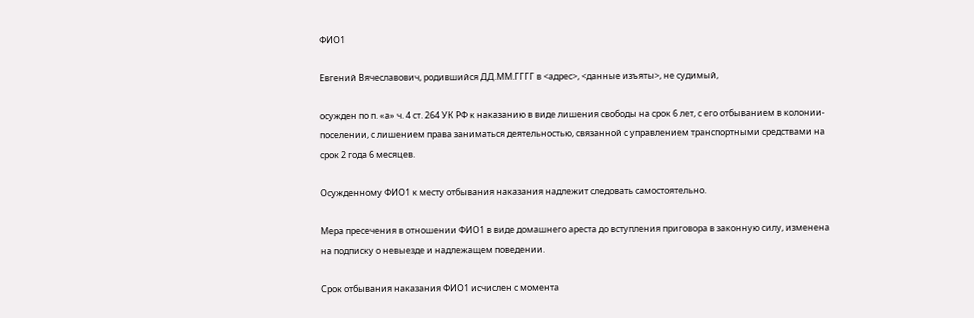ФИО1

Евгений Вячеславович, родившийся ДД.ММ.ГГГГ в <адрес>, <данные изъяты>, не судимый,

осужден по п. «а» ч. 4 ст. 264 УК РФ к наказанию в виде лишения свободы на срок 6 лет, с его отбыванием в колонии-поселении, с лишением права заниматься деятельностью, связанной с управлением транспортными средствами на срок 2 года 6 месяцев.

Осужденному ФИО1 к месту отбывания наказания надлежит следовать самостоятельно.

Мера пресечения в отношении ФИО1 в виде домашнего ареста до вступления приговора в законную силу, изменена на подписку о невыезде и надлежащем поведении.

Срок отбывания наказания ФИО1 исчислен с момента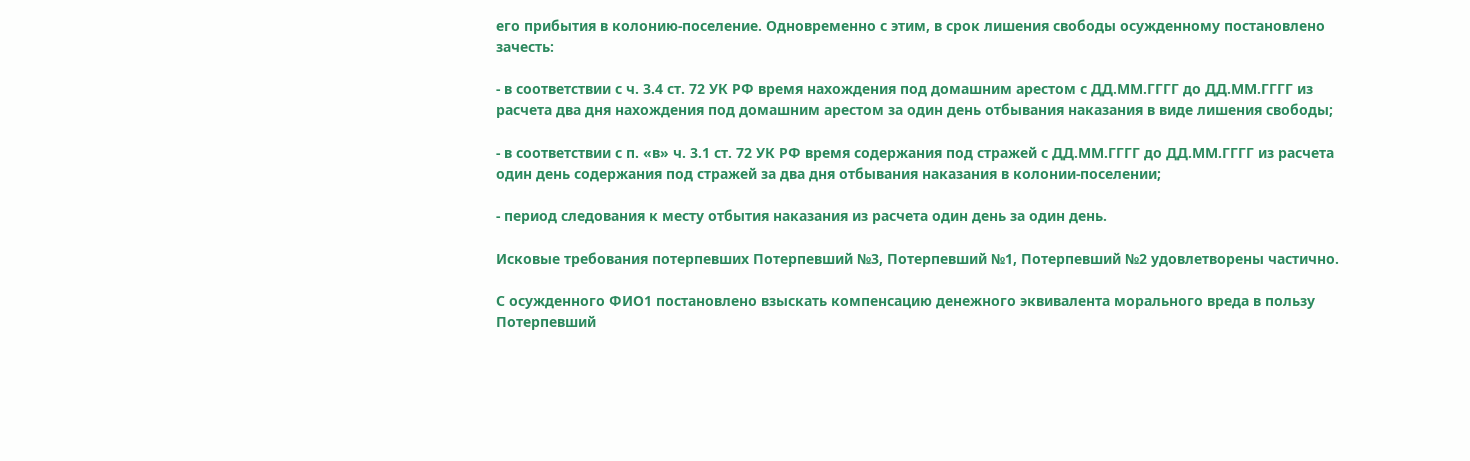его прибытия в колонию-поселение. Одновременно с этим, в срок лишения свободы осужденному постановлено зачесть:

- в соответствии с ч. 3.4 ст. 72 УК РФ время нахождения под домашним арестом с ДД.ММ.ГГГГ до ДД.ММ.ГГГГ из расчета два дня нахождения под домашним арестом за один день отбывания наказания в виде лишения свободы;

- в соответствии с п. «в» ч. 3.1 ст. 72 УК РФ время содержания под стражей с ДД.ММ.ГГГГ до ДД.ММ.ГГГГ из расчета один день содержания под стражей за два дня отбывания наказания в колонии-поселении;

- период следования к месту отбытия наказания из расчета один день за один день.

Исковые требования потерпевших Потерпевший №3, Потерпевший №1, Потерпевший №2 удовлетворены частично.

С осужденного ФИО1 постановлено взыскать компенсацию денежного эквивалента морального вреда в пользу Потерпевший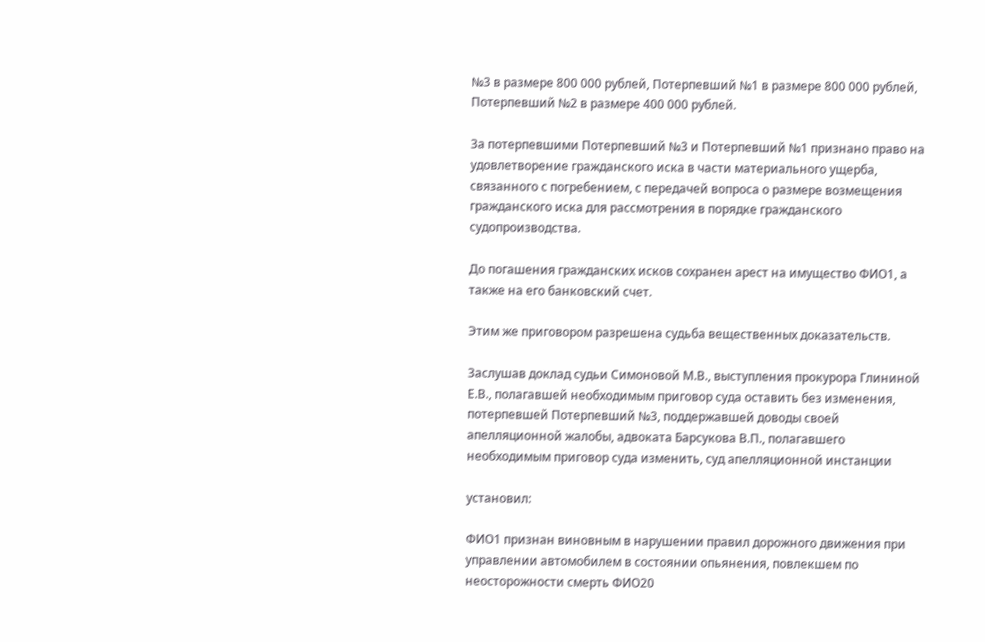№3 в размере 800 000 рублей, Потерпевший №1 в размере 800 000 рублей, Потерпевший №2 в размере 400 000 рублей.

За потерпевшими Потерпевший №3 и Потерпевший №1 признано право на удовлетворение гражданского иска в части материального ущерба, связанного с погребением, с передачей вопроса о размере возмещения гражданского иска для рассмотрения в порядке гражданского судопроизводства.

До погашения гражданских исков сохранен арест на имущество ФИО1, а также на его банковский счет.

Этим же приговором разрешена судьба вещественных доказательств.

Заслушав доклад судьи Симоновой М.В., выступления прокурора Глининой Е.В., полагавшей необходимым приговор суда оставить без изменения, потерпевшей Потерпевший №3, поддержавшей доводы своей апелляционной жалобы, адвоката Барсукова В.П., полагавшего необходимым приговор суда изменить, суд апелляционной инстанции

установил:

ФИО1 признан виновным в нарушении правил дорожного движения при управлении автомобилем в состоянии опьянения, повлекшем по неосторожности смерть ФИО20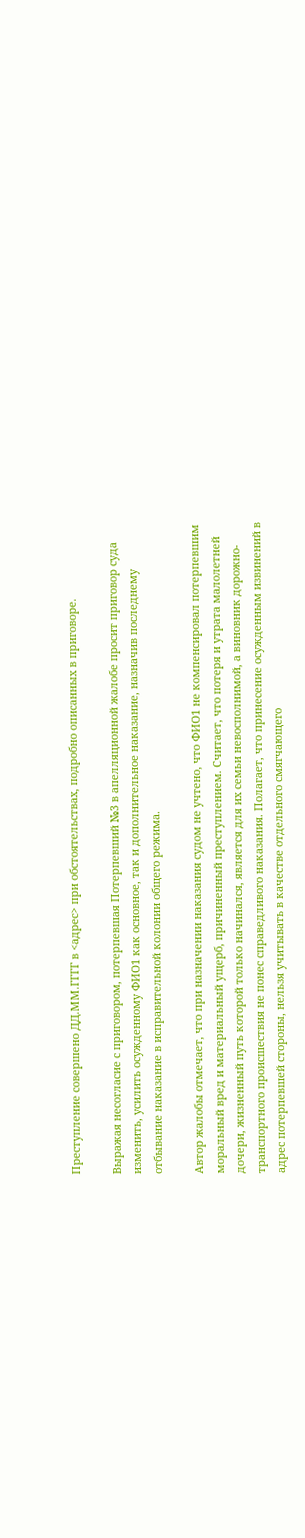Преступление совершено ДД.ММ.ГГГГ в <адрес> при обстоятельствах, подробно описанных в приговоре.

Выражая несогласие с приговором, потерпевшая Потерпевший №3 в апелляционной жалобе просит приговор суда изменить, усилить осужденному ФИО1 как основное, так и дополнительное наказание, назначив последнему отбывание наказание в исправительной колонии общего режима.

Автор жалобы отмечает, что при назначении наказания судом не учтено, что ФИО1 не компенсировал потерпевшим моральный вред и материальный ущерб, причиненный преступлением. Считает, что потеря и утрата малолетней дочери, жизненный путь которой только начинался, является для их семьи невосполнимой, а виновник дорожно-транспортного происшествия не понес справедливого наказания. Полагает, что принесение осужденным извинений в адрес потерпевшей стороны, нельзя учитывать в качестве отдельного смягчающего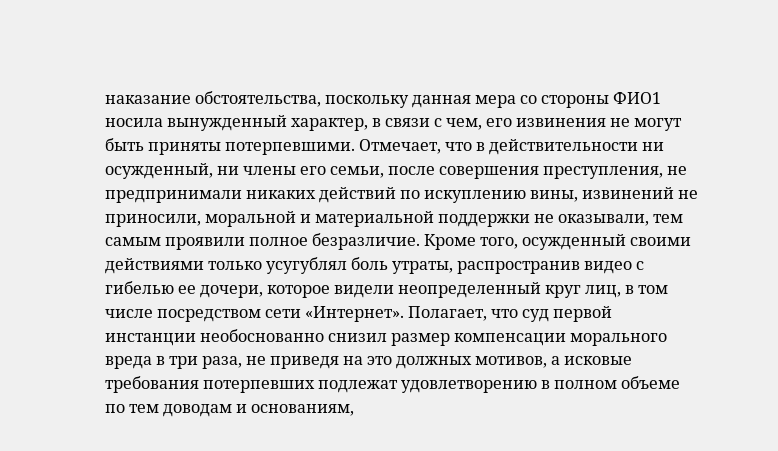наказание обстоятельства, поскольку данная мера со стороны ФИО1 носила вынужденный характер, в связи с чем, его извинения не могут быть приняты потерпевшими. Отмечает, что в действительности ни осужденный, ни члены его семьи, после совершения преступления, не предпринимали никаких действий по искуплению вины, извинений не приносили, моральной и материальной поддержки не оказывали, тем самым проявили полное безразличие. Кроме того, осужденный своими действиями только усугублял боль утраты, распространив видео с гибелью ее дочери, которое видели неопределенный круг лиц, в том числе посредством сети «Интернет». Полагает, что суд первой инстанции необоснованно снизил размер компенсации морального вреда в три раза, не приведя на это должных мотивов, а исковые требования потерпевших подлежат удовлетворению в полном объеме по тем доводам и основаниям,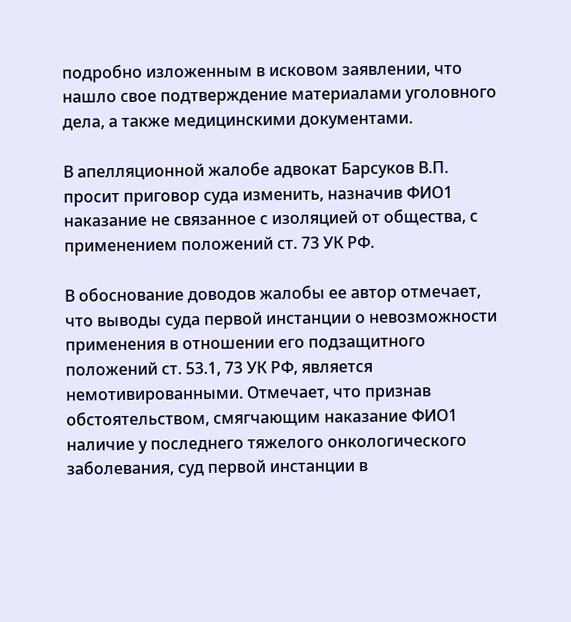подробно изложенным в исковом заявлении, что нашло свое подтверждение материалами уголовного дела, а также медицинскими документами.

В апелляционной жалобе адвокат Барсуков В.П. просит приговор суда изменить, назначив ФИО1 наказание не связанное с изоляцией от общества, с применением положений ст. 73 УК РФ.

В обоснование доводов жалобы ее автор отмечает, что выводы суда первой инстанции о невозможности применения в отношении его подзащитного положений ст. 53.1, 73 УК РФ, является немотивированными. Отмечает, что признав обстоятельством, смягчающим наказание ФИО1 наличие у последнего тяжелого онкологического заболевания, суд первой инстанции в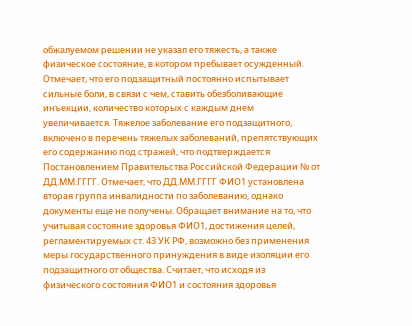обжалуемом решении не указал его тяжесть, а также физическое состояние, в котором пребывает осужденный. Отмечает, что его подзащитный постоянно испытывает сильные боли, в связи с чем, ставить обезболивающие инъекции, количество которых с каждым днем увеличивается. Тяжелое заболевание его подзащитного, включено в перечень тяжелых заболеваний, препятствующих его содержанию под стражей, что подтверждается Постановлением Правительства Российской Федерации № от ДД.ММ.ГГГГ. Отмечает, что ДД.ММ.ГГГГ ФИО1 установлена вторая группа инвалидности по заболеванию, однако документы еще не получены. Обращает внимание на то, что учитывая состояние здоровья ФИО1, достижения целей, регламентируемых ст. 43 УК РФ, возможно без применения меры государственного принуждения в виде изоляции его подзащитного от общества. Считает, что исходя из физического состояния ФИО1 и состояния здоровья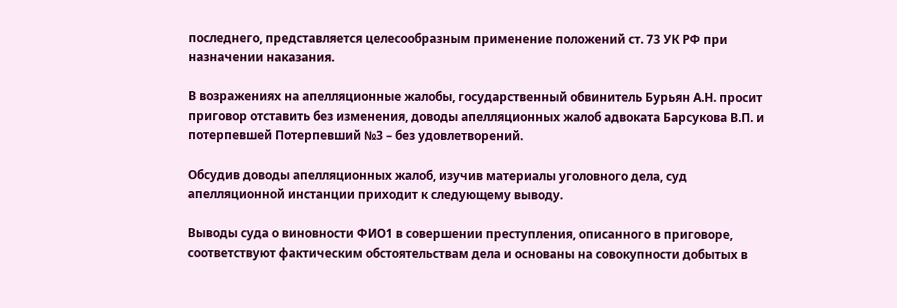последнего, представляется целесообразным применение положений ст. 73 УК РФ при назначении наказания.

В возражениях на апелляционные жалобы, государственный обвинитель Бурьян А.Н. просит приговор отставить без изменения, доводы апелляционных жалоб адвоката Барсукова В.П. и потерпевшей Потерпевший №3 – без удовлетворений.

Обсудив доводы апелляционных жалоб, изучив материалы уголовного дела, суд апелляционной инстанции приходит к следующему выводу.

Выводы суда о виновности ФИО1 в совершении преступления, описанного в приговоре, соответствуют фактическим обстоятельствам дела и основаны на совокупности добытых в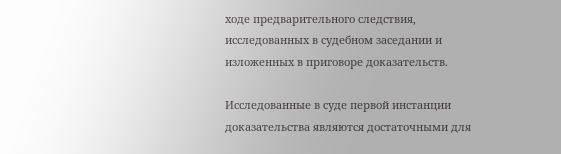ходе предварительного следствия, исследованных в судебном заседании и изложенных в приговоре доказательств.

Исследованные в суде первой инстанции доказательства являются достаточными для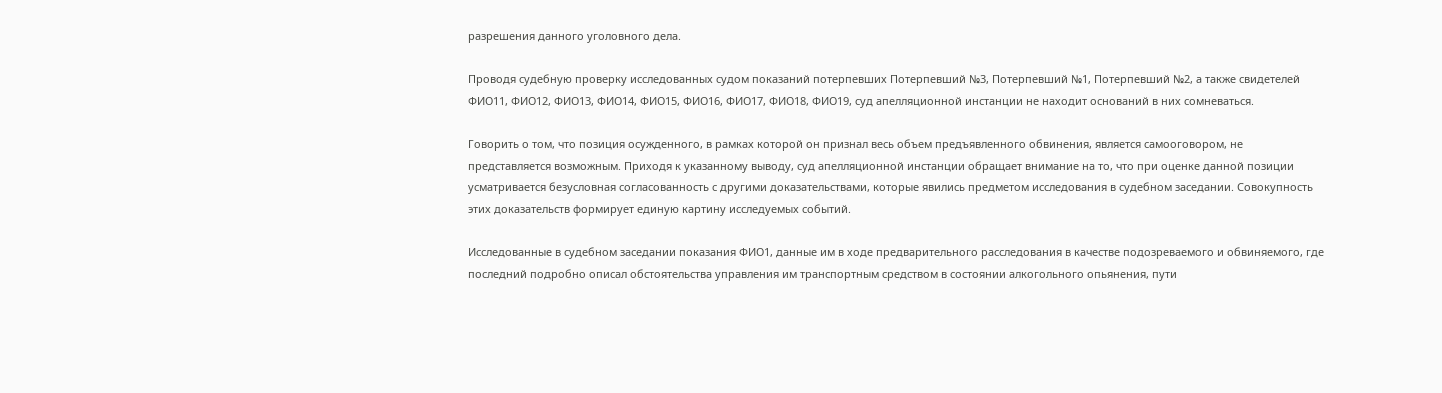разрешения данного уголовного дела.

Проводя судебную проверку исследованных судом показаний потерпевших Потерпевший №3, Потерпевший №1, Потерпевший №2, а также свидетелей ФИО11, ФИО12, ФИО13, ФИО14, ФИО15, ФИО16, ФИО17, ФИО18, ФИО19, суд апелляционной инстанции не находит оснований в них сомневаться.

Говорить о том, что позиция осужденного, в рамках которой он признал весь объем предъявленного обвинения, является самооговором, не представляется возможным. Приходя к указанному выводу, суд апелляционной инстанции обращает внимание на то, что при оценке данной позиции усматривается безусловная согласованность с другими доказательствами, которые явились предметом исследования в судебном заседании. Совокупность этих доказательств формирует единую картину исследуемых событий.

Исследованные в судебном заседании показания ФИО1, данные им в ходе предварительного расследования в качестве подозреваемого и обвиняемого, где последний подробно описал обстоятельства управления им транспортным средством в состоянии алкогольного опьянения, пути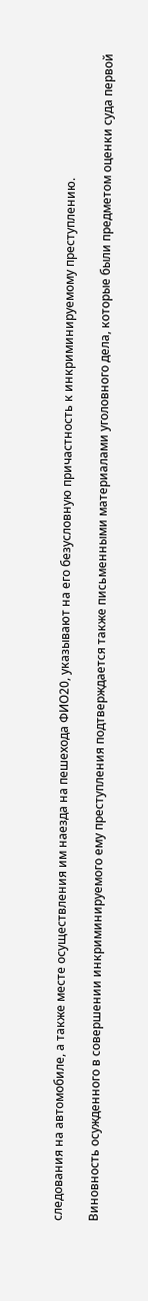следования на автомобиле, а также месте осуществления им наезда на пешехода ФИО20, указывают на его безусловную причастность к инкриминируемому преступлению.

Виновность осужденного в совершении инкриминируемого ему преступления подтверждается также письменными материалами уголовного дела, которые были предметом оценки суда первой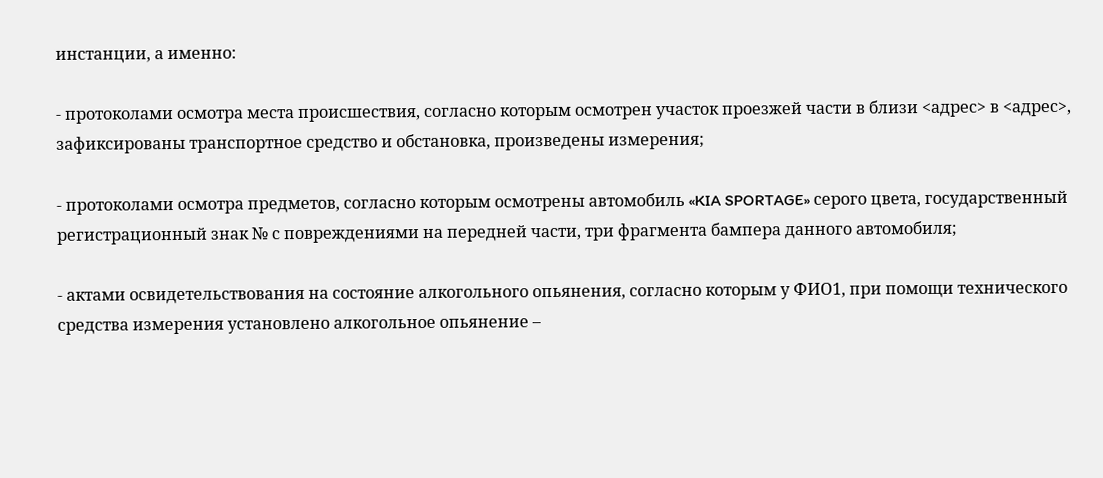инстанции, а именно:

- протоколами осмотра места происшествия, согласно которым осмотрен участок проезжей части в близи <адрес> в <адрес>, зафиксированы транспортное средство и обстановка, произведены измерения;

- протоколами осмотра предметов, согласно которым осмотрены автомобиль «KIA SPORTAGE» серого цвета, государственный регистрационный знак № с повреждениями на передней части, три фрагмента бампера данного автомобиля;

- актами освидетельствования на состояние алкогольного опьянения, согласно которым у ФИО1, при помощи технического средства измерения установлено алкогольное опьянение –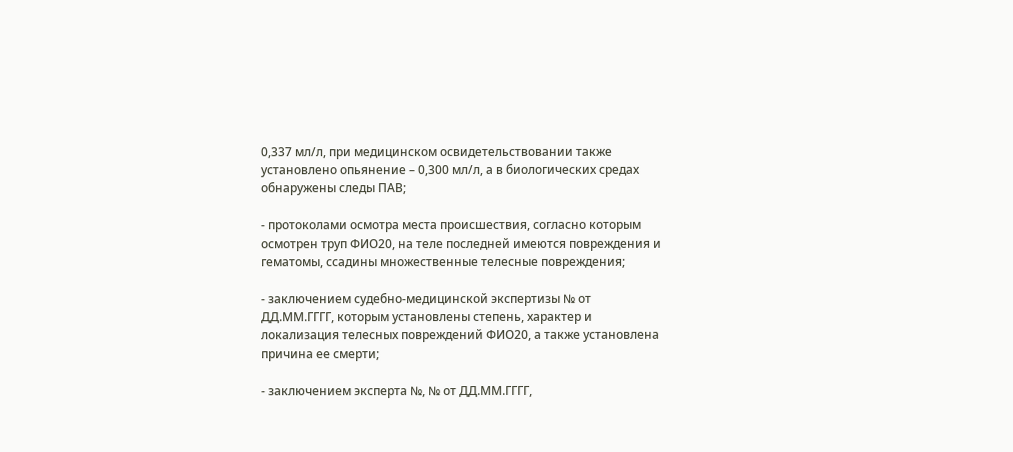0,337 мл/л, при медицинском освидетельствовании также установлено опьянение – 0,300 мл/л, а в биологических средах обнаружены следы ПАВ;

- протоколами осмотра места происшествия, согласно которым осмотрен труп ФИО20, на теле последней имеются повреждения и гематомы, ссадины множественные телесные повреждения;

- заключением судебно-медицинской экспертизы № от ДД.ММ.ГГГГ, которым установлены степень, характер и локализация телесных повреждений ФИО20, а также установлена причина ее смерти;

- заключением эксперта №, № от ДД.ММ.ГГГГ,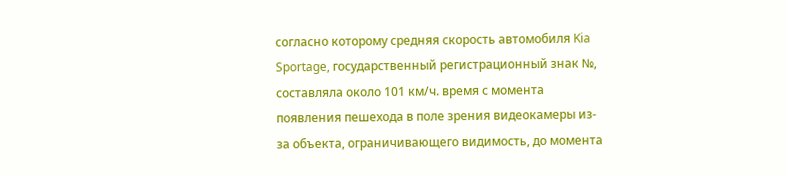согласно которому средняя скорость автомобиля Kia Sportage, государственный регистрационный знак №, составляла около 101 км/ч. время с момента появления пешехода в поле зрения видеокамеры из-за объекта, ограничивающего видимость, до момента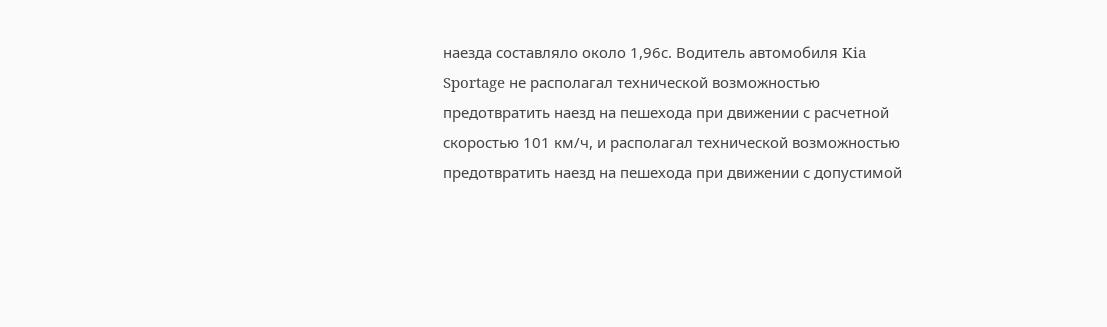наезда составляло около 1,96с. Водитель автомобиля Kia Sportage не располагал технической возможностью предотвратить наезд на пешехода при движении с расчетной скоростью 101 км/ч, и располагал технической возможностью предотвратить наезд на пешехода при движении с допустимой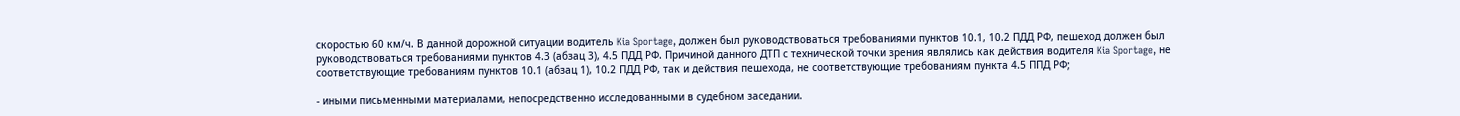скоростью 60 км/ч. В данной дорожной ситуации водитель Kia Sportage, должен был руководствоваться требованиями пунктов 10.1, 10.2 ПДД РФ, пешеход должен был руководствоваться требованиями пунктов 4.3 (абзац 3), 4.5 ПДД РФ. Причиной данного ДТП с технической точки зрения являлись как действия водителя Kia Sportage, не соответствующие требованиям пунктов 10.1 (абзац 1), 10.2 ПДД РФ, так и действия пешехода, не соответствующие требованиям пункта 4.5 ППД РФ;

- иными письменными материалами, непосредственно исследованными в судебном заседании.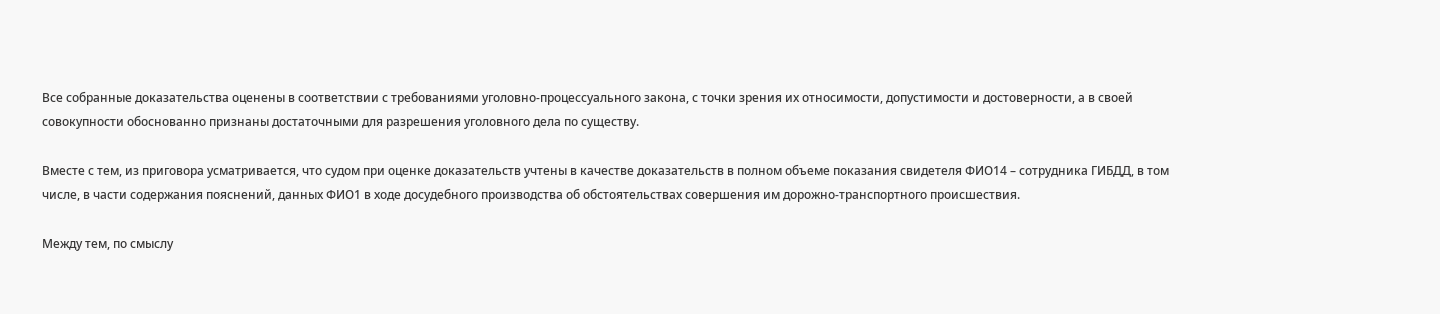Все собранные доказательства оценены в соответствии с требованиями уголовно-процессуального закона, с точки зрения их относимости, допустимости и достоверности, а в своей совокупности обоснованно признаны достаточными для разрешения уголовного дела по существу.

Вместе с тем, из приговора усматривается, что судом при оценке доказательств учтены в качестве доказательств в полном объеме показания свидетеля ФИО14 – сотрудника ГИБДД, в том числе, в части содержания пояснений, данных ФИО1 в ходе досудебного производства об обстоятельствах совершения им дорожно-транспортного происшествия.

Между тем, по смыслу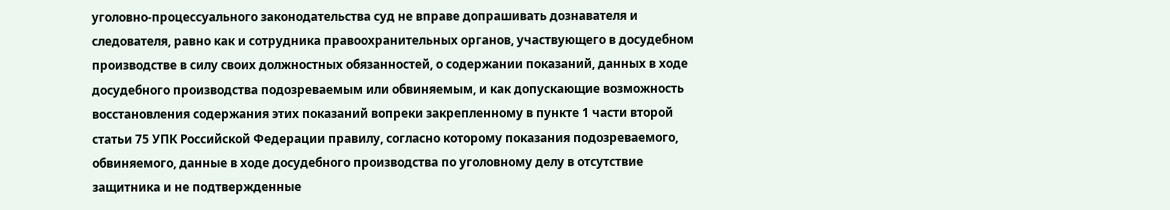уголовно-процессуального законодательства суд не вправе допрашивать дознавателя и следователя, равно как и сотрудника правоохранительных органов, участвующего в досудебном производстве в силу своих должностных обязанностей, о содержании показаний, данных в ходе досудебного производства подозреваемым или обвиняемым, и как допускающие возможность восстановления содержания этих показаний вопреки закрепленному в пункте 1 части второй статьи 75 УПК Российской Федерации правилу, согласно которому показания подозреваемого, обвиняемого, данные в ходе досудебного производства по уголовному делу в отсутствие защитника и не подтвержденные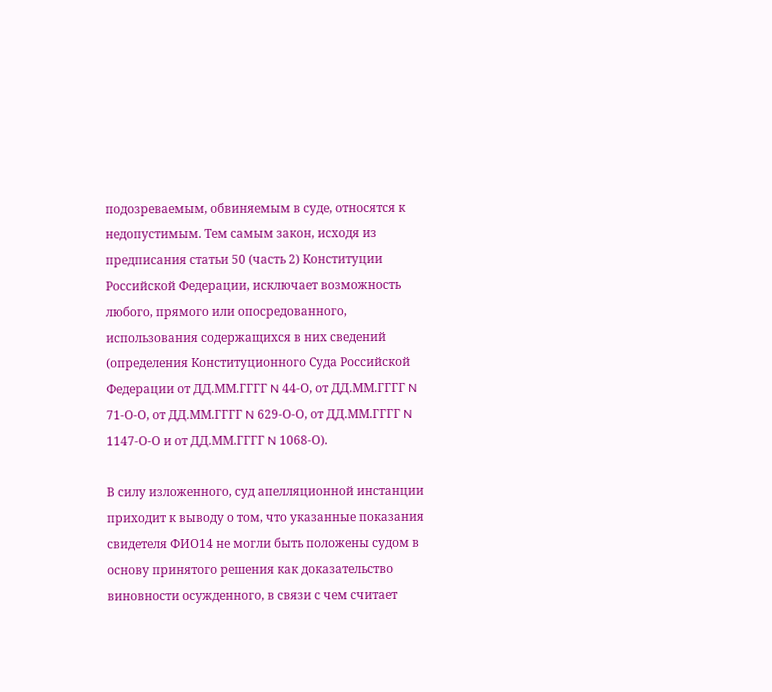подозреваемым, обвиняемым в суде, относятся к недопустимым. Тем самым закон, исходя из предписания статьи 50 (часть 2) Конституции Российской Федерации, исключает возможность любого, прямого или опосредованного, использования содержащихся в них сведений (определения Конституционного Суда Российской Федерации от ДД.ММ.ГГГГ N 44-О, от ДД.ММ.ГГГГ N 71-О-О, от ДД.ММ.ГГГГ N 629-О-О, от ДД.ММ.ГГГГ N 1147-О-О и от ДД.ММ.ГГГГ N 1068-О).

В силу изложенного, суд апелляционной инстанции приходит к выводу о том, что указанные показания свидетеля ФИО14 не могли быть положены судом в основу принятого решения как доказательство виновности осужденного, в связи с чем считает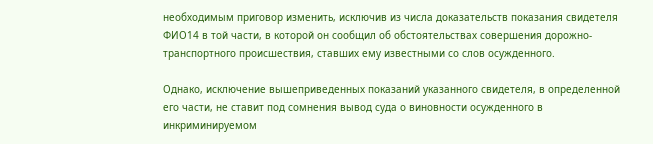необходимым приговор изменить, исключив из числа доказательств показания свидетеля ФИО14 в той части, в которой он сообщил об обстоятельствах совершения дорожно-транспортного происшествия, ставших ему известными со слов осужденного.

Однако, исключение вышеприведенных показаний указанного свидетеля, в определенной его части, не ставит под сомнения вывод суда о виновности осужденного в инкриминируемом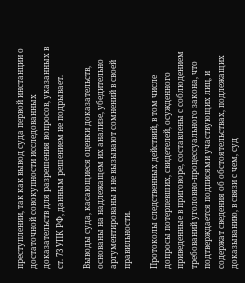преступлении, так как вывод суда первой инстанции о достаточной совокупности исследованных доказательств для разрешения вопросов, указанных в ст. 73 УПК РФ, данным решением не подрывает.

Выводы суда, касающиеся оценки доказательств, основаны на надлежащем их анализе, убедительно аргументированы и не вызывают сомнений в своей правильности.

Протоколы следственных действий, в том числе допросы потерпевших, свидетелей, осужденного приведенные в приговоре, составлены с соблюдением требований уголовно-процессуального закона, что подтверждается подписями участвующих лиц, и содержат сведения об обстоятельствах, подлежащих доказыванию, в связи с чем, суд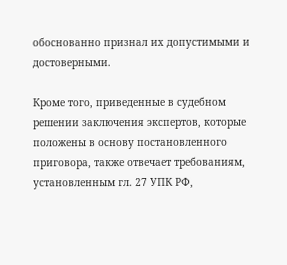обоснованно признал их допустимыми и достоверными.

Кроме того, приведенные в судебном решении заключения экспертов, которые положены в основу постановленного приговора, также отвечает требованиям, установленным гл. 27 УПК РФ,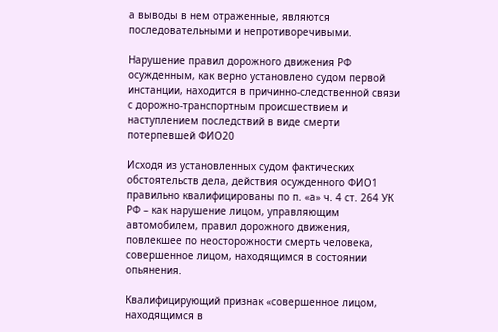а выводы в нем отраженные, являются последовательными и непротиворечивыми.

Нарушение правил дорожного движения РФ осужденным, как верно установлено судом первой инстанции, находится в причинно-следственной связи с дорожно-транспортным происшествием и наступлением последствий в виде смерти потерпевшей ФИО20

Исходя из установленных судом фактических обстоятельств дела, действия осужденного ФИО1 правильно квалифицированы по п. «а» ч. 4 ст. 264 УК РФ – как нарушение лицом, управляющим автомобилем, правил дорожного движения, повлекшее по неосторожности смерть человека, совершенное лицом, находящимся в состоянии опьянения.

Квалифицирующий признак «совершенное лицом, находящимся в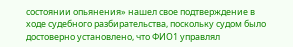состоянии опьянения» нашел свое подтверждение в ходе судебного разбирательства, поскольку судом было достоверно установлено, что ФИО1 управлял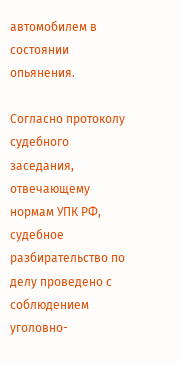автомобилем в состоянии опьянения.

Согласно протоколу судебного заседания, отвечающему нормам УПК РФ, судебное разбирательство по делу проведено с соблюдением уголовно-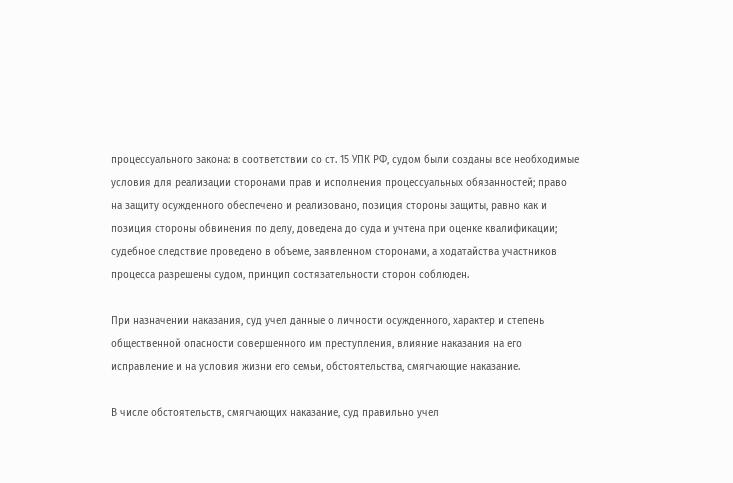процессуального закона: в соответствии со ст. 15 УПК РФ, судом были созданы все необходимые условия для реализации сторонами прав и исполнения процессуальных обязанностей; право на защиту осужденного обеспечено и реализовано, позиция стороны защиты, равно как и позиция стороны обвинения по делу, доведена до суда и учтена при оценке квалификации; судебное следствие проведено в объеме, заявленном сторонами, а ходатайства участников процесса разрешены судом, принцип состязательности сторон соблюден.

При назначении наказания, суд учел данные о личности осужденного, характер и степень общественной опасности совершенного им преступления, влияние наказания на его исправление и на условия жизни его семьи, обстоятельства, смягчающие наказание.

В числе обстоятельств, смягчающих наказание, суд правильно учел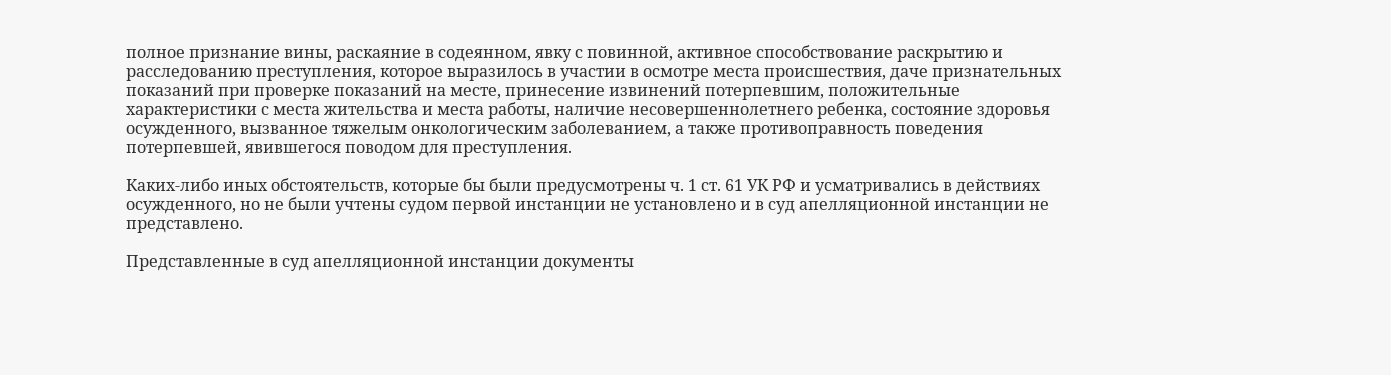полное признание вины, раскаяние в содеянном, явку с повинной, активное способствование раскрытию и расследованию преступления, которое выразилось в участии в осмотре места происшествия, даче признательных показаний при проверке показаний на месте, принесение извинений потерпевшим, положительные характеристики с места жительства и места работы, наличие несовершеннолетнего ребенка, состояние здоровья осужденного, вызванное тяжелым онкологическим заболеванием, а также противоправность поведения потерпевшей, явившегося поводом для преступления.

Каких-либо иных обстоятельств, которые бы были предусмотрены ч. 1 ст. 61 УК РФ и усматривались в действиях осужденного, но не были учтены судом первой инстанции не установлено и в суд апелляционной инстанции не представлено.

Представленные в суд апелляционной инстанции документы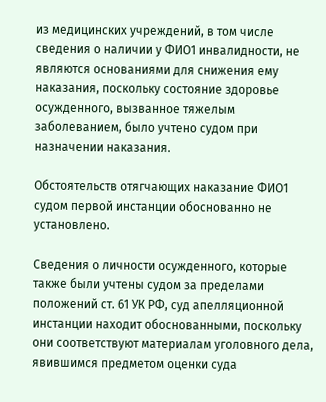из медицинских учреждений, в том числе сведения о наличии у ФИО1 инвалидности, не являются основаниями для снижения ему наказания, поскольку состояние здоровье осужденного, вызванное тяжелым заболеванием, было учтено судом при назначении наказания.

Обстоятельств отягчающих наказание ФИО1 судом первой инстанции обоснованно не установлено.

Сведения о личности осужденного, которые также были учтены судом за пределами положений ст. 61 УК РФ, суд апелляционной инстанции находит обоснованными, поскольку они соответствуют материалам уголовного дела, явившимся предметом оценки суда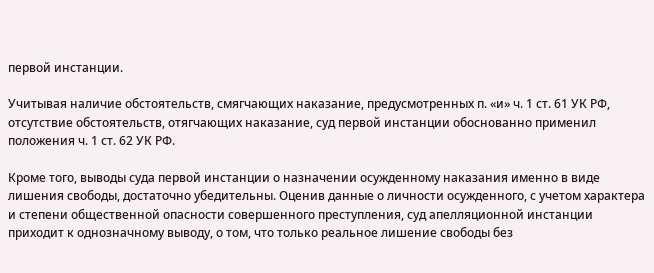первой инстанции.

Учитывая наличие обстоятельств, смягчающих наказание, предусмотренных п. «и» ч. 1 ст. 61 УК РФ, отсутствие обстоятельств, отягчающих наказание, суд первой инстанции обоснованно применил положения ч. 1 ст. 62 УК РФ.

Кроме того, выводы суда первой инстанции о назначении осужденному наказания именно в виде лишения свободы, достаточно убедительны. Оценив данные о личности осужденного, с учетом характера и степени общественной опасности совершенного преступления, суд апелляционной инстанции приходит к однозначному выводу, о том, что только реальное лишение свободы без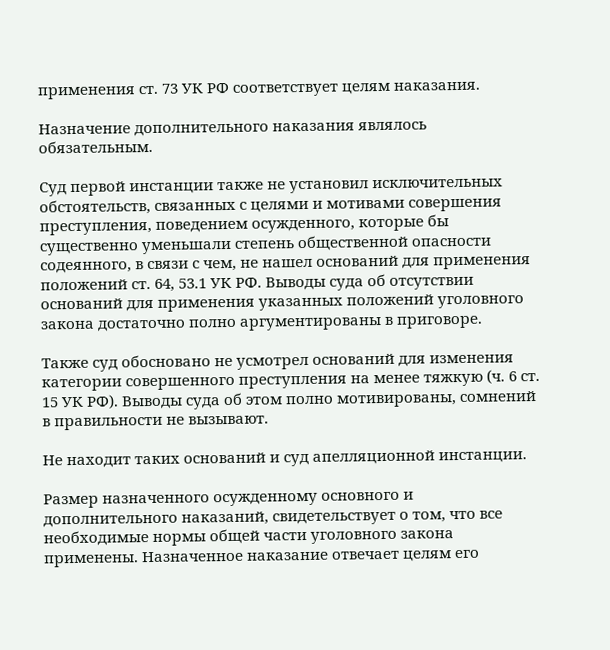применения ст. 73 УК РФ соответствует целям наказания.

Назначение дополнительного наказания являлось обязательным.

Суд первой инстанции также не установил исключительных обстоятельств, связанных с целями и мотивами совершения преступления, поведением осужденного, которые бы существенно уменьшали степень общественной опасности содеянного, в связи с чем, не нашел оснований для применения положений ст. 64, 53.1 УК РФ. Выводы суда об отсутствии оснований для применения указанных положений уголовного закона достаточно полно аргументированы в приговоре.

Также суд обосновано не усмотрел оснований для изменения категории совершенного преступления на менее тяжкую (ч. 6 ст. 15 УК РФ). Выводы суда об этом полно мотивированы, сомнений в правильности не вызывают.

Не находит таких оснований и суд апелляционной инстанции.

Размер назначенного осужденному основного и дополнительного наказаний, свидетельствует о том, что все необходимые нормы общей части уголовного закона применены. Назначенное наказание отвечает целям его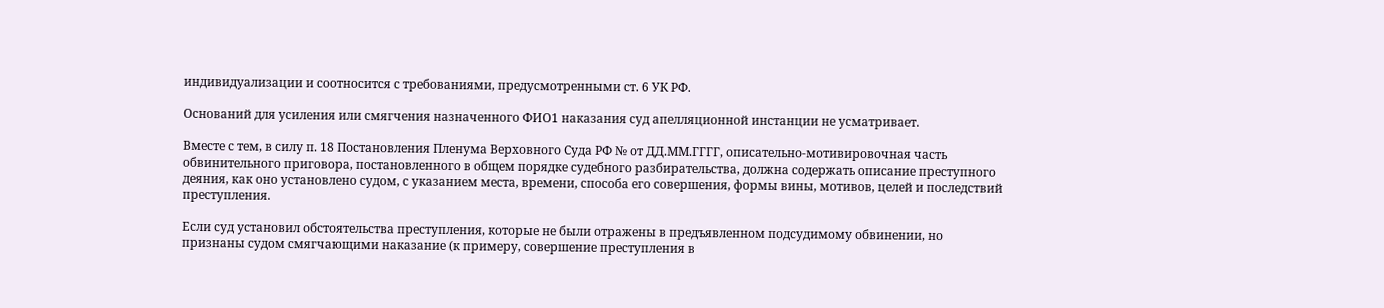индивидуализации и соотносится с требованиями, предусмотренными ст. 6 УК РФ.

Оснований для усиления или смягчения назначенного ФИО1 наказания суд апелляционной инстанции не усматривает.

Вместе с тем, в силу п. 18 Постановления Пленума Верховного Суда РФ № от ДД.ММ.ГГГГ, описательно-мотивировочная часть обвинительного приговора, постановленного в общем порядке судебного разбирательства, должна содержать описание преступного деяния, как оно установлено судом, с указанием места, времени, способа его совершения, формы вины, мотивов, целей и последствий преступления.

Если суд установил обстоятельства преступления, которые не были отражены в предъявленном подсудимому обвинении, но признаны судом смягчающими наказание (к примеру, совершение преступления в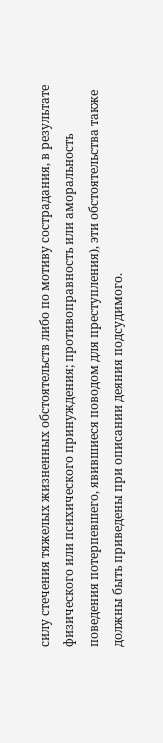силу стечения тяжелых жизненных обстоятельств либо по мотиву сострадания, в результате физического или психического принуждения; противоправность или аморальность поведения потерпевшего, явившиеся поводом для преступления), эти обстоятельства также должны быть приведены при описании деяния подсудимого.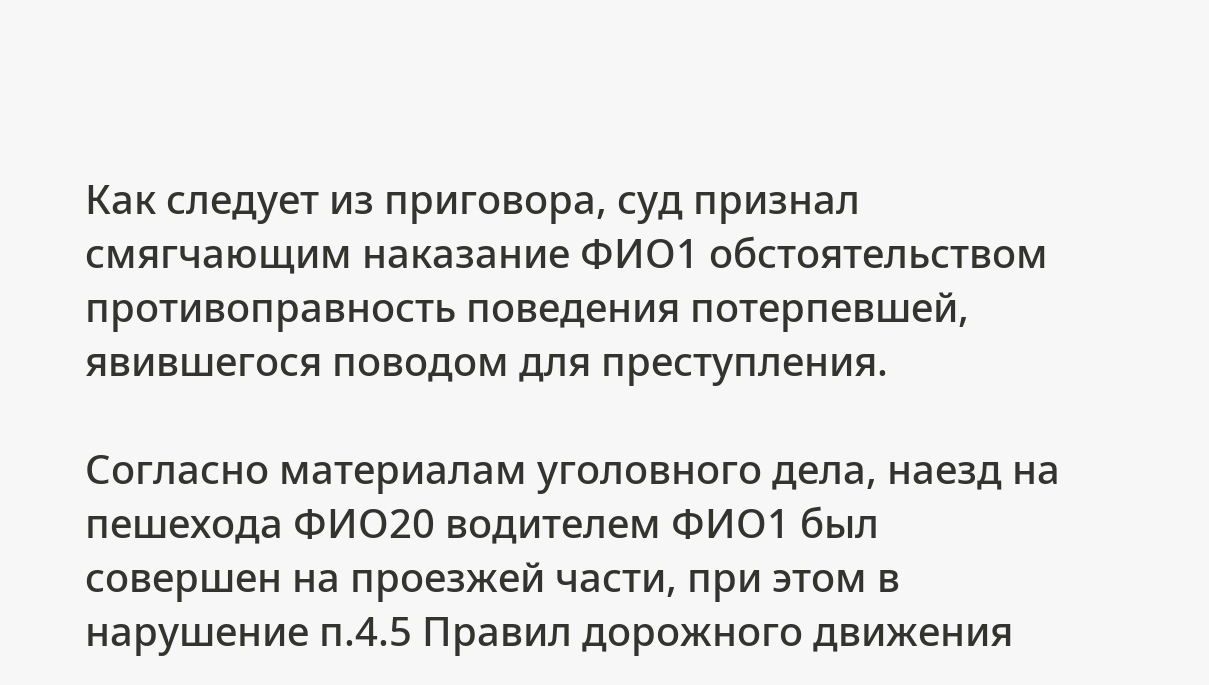Как следует из приговора, суд признал смягчающим наказание ФИО1 обстоятельством противоправность поведения потерпевшей, явившегося поводом для преступления.

Согласно материалам уголовного дела, наезд на пешехода ФИО20 водителем ФИО1 был совершен на проезжей части, при этом в нарушение п.4.5 Правил дорожного движения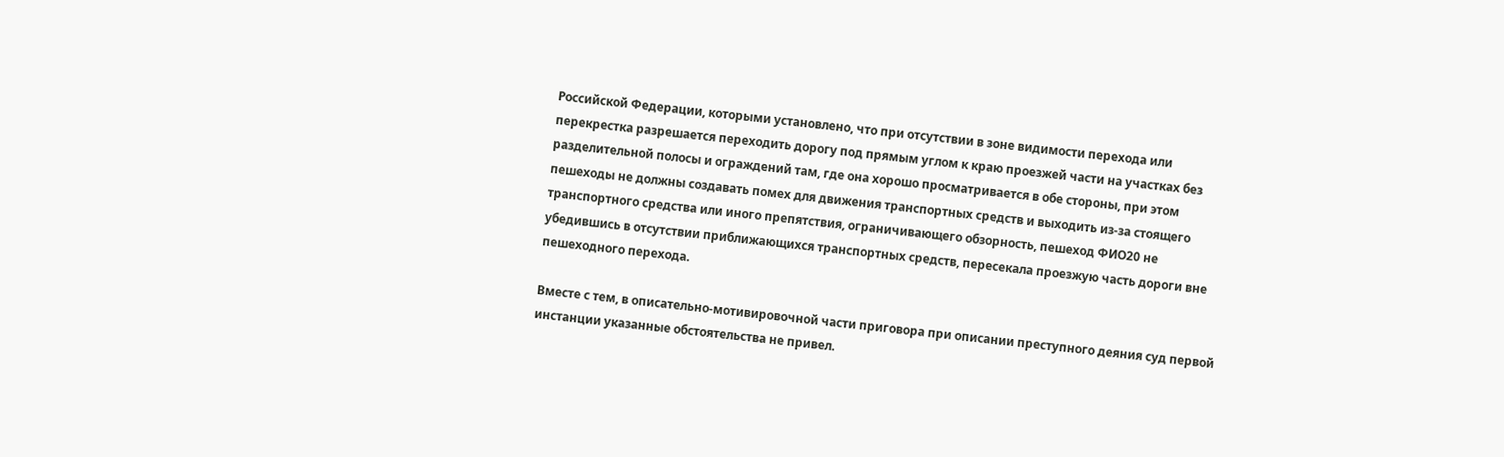Российской Федерации, которыми установлено, что при отсутствии в зоне видимости перехода или перекрестка разрешается переходить дорогу под прямым углом к краю проезжей части на участках без разделительной полосы и ограждений там, где она хорошо просматривается в обе стороны, при этом пешеходы не должны создавать помех для движения транспортных средств и выходить из-за стоящего транспортного средства или иного препятствия, ограничивающего обзорность, пешеход ФИО20 не убедившись в отсутствии приближающихся транспортных средств, пересекала проезжую часть дороги вне пешеходного перехода.

Вместе с тем, в описательно-мотивировочной части приговора при описании преступного деяния суд первой инстанции указанные обстоятельства не привел.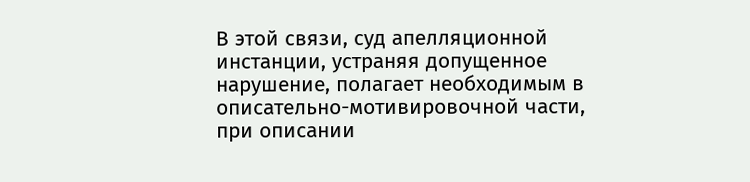В этой связи, суд апелляционной инстанции, устраняя допущенное нарушение, полагает необходимым в описательно-мотивировочной части, при описании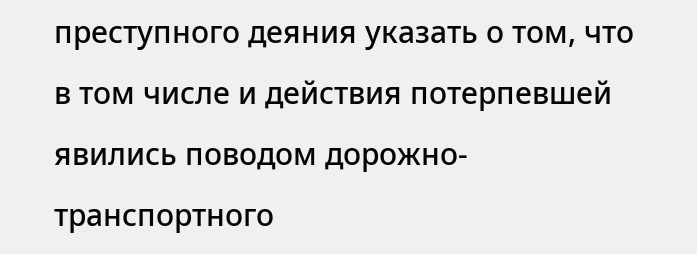преступного деяния указать о том, что в том числе и действия потерпевшей явились поводом дорожно-транспортного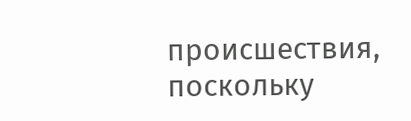происшествия, поскольку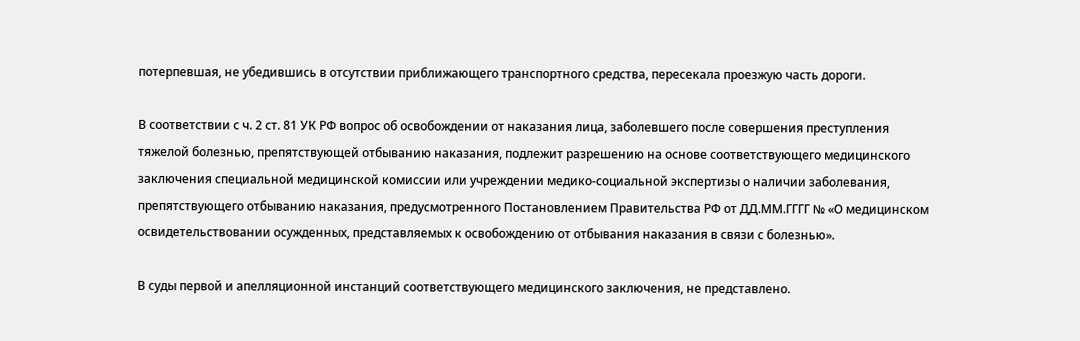потерпевшая, не убедившись в отсутствии приближающего транспортного средства, пересекала проезжую часть дороги.

В соответствии с ч. 2 ст. 81 УК РФ вопрос об освобождении от наказания лица, заболевшего после совершения преступления тяжелой болезнью, препятствующей отбыванию наказания, подлежит разрешению на основе соответствующего медицинского заключения специальной медицинской комиссии или учреждении медико-социальной экспертизы о наличии заболевания, препятствующего отбыванию наказания, предусмотренного Постановлением Правительства РФ от ДД.ММ.ГГГГ № «О медицинском освидетельствовании осужденных, представляемых к освобождению от отбывания наказания в связи с болезнью».

В суды первой и апелляционной инстанций соответствующего медицинского заключения, не представлено.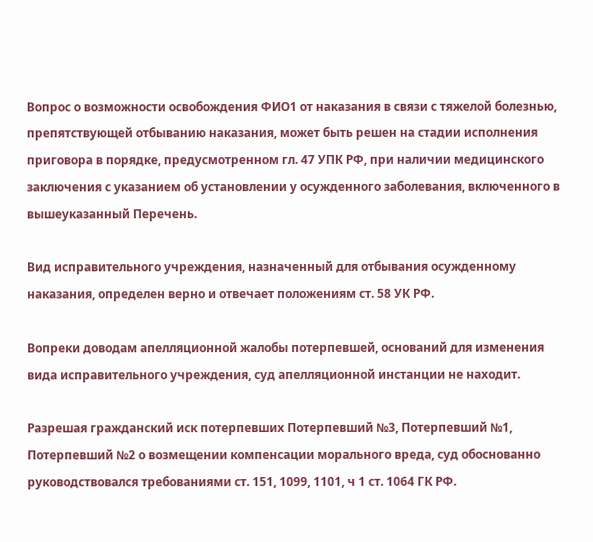Вопрос о возможности освобождения ФИО1 от наказания в связи с тяжелой болезнью, препятствующей отбыванию наказания, может быть решен на стадии исполнения приговора в порядке, предусмотренном гл. 47 УПК РФ, при наличии медицинского заключения с указанием об установлении у осужденного заболевания, включенного в вышеуказанный Перечень.

Вид исправительного учреждения, назначенный для отбывания осужденному наказания, определен верно и отвечает положениям ст. 58 УК РФ.

Вопреки доводам апелляционной жалобы потерпевшей, оснований для изменения вида исправительного учреждения, суд апелляционной инстанции не находит.

Разрешая гражданский иск потерпевших Потерпевший №3, Потерпевший №1, Потерпевший №2 о возмещении компенсации морального вреда, суд обоснованно руководствовался требованиями ст. 151, 1099, 1101, ч 1 ст. 1064 ГК РФ.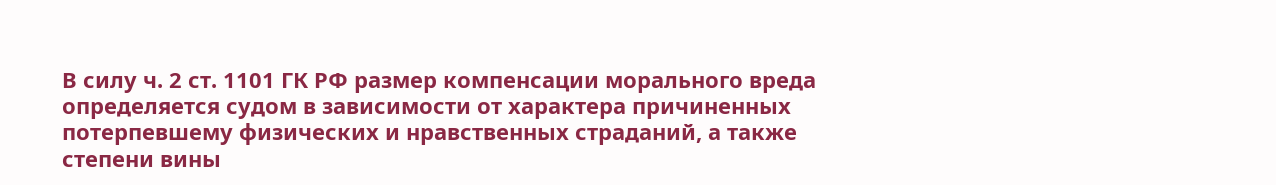В силу ч. 2 ст. 1101 ГК РФ размер компенсации морального вреда определяется судом в зависимости от характера причиненных потерпевшему физических и нравственных страданий, а также степени вины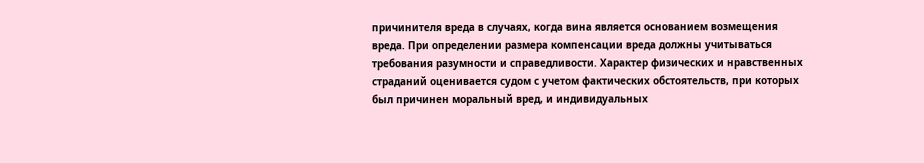причинителя вреда в случаях, когда вина является основанием возмещения вреда. При определении размера компенсации вреда должны учитываться требования разумности и справедливости. Характер физических и нравственных страданий оценивается судом с учетом фактических обстоятельств, при которых был причинен моральный вред, и индивидуальных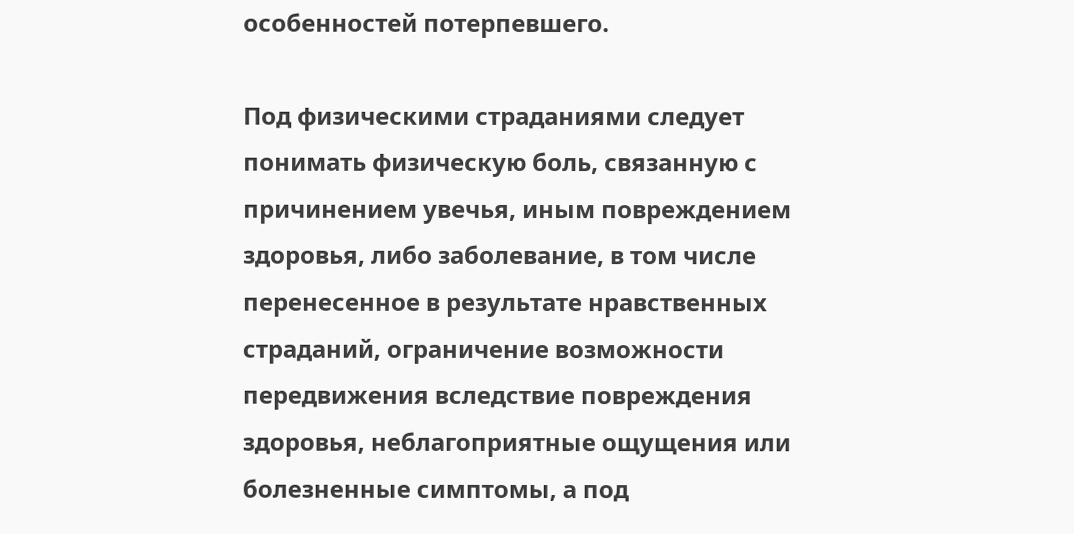особенностей потерпевшего.

Под физическими страданиями следует понимать физическую боль, связанную с причинением увечья, иным повреждением здоровья, либо заболевание, в том числе перенесенное в результате нравственных страданий, ограничение возможности передвижения вследствие повреждения здоровья, неблагоприятные ощущения или болезненные симптомы, а под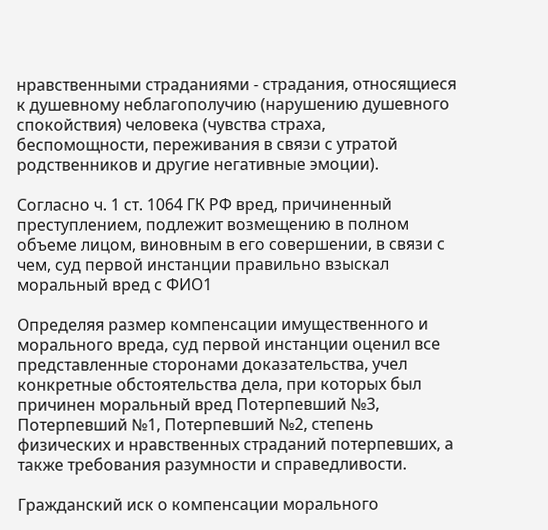нравственными страданиями - страдания, относящиеся к душевному неблагополучию (нарушению душевного спокойствия) человека (чувства страха, беспомощности, переживания в связи с утратой родственников и другие негативные эмоции).

Согласно ч. 1 ст. 1064 ГК РФ вред, причиненный преступлением, подлежит возмещению в полном объеме лицом, виновным в его совершении, в связи с чем, суд первой инстанции правильно взыскал моральный вред с ФИО1

Определяя размер компенсации имущественного и морального вреда, суд первой инстанции оценил все представленные сторонами доказательства, учел конкретные обстоятельства дела, при которых был причинен моральный вред Потерпевший №3, Потерпевший №1, Потерпевший №2, степень физических и нравственных страданий потерпевших, а также требования разумности и справедливости.

Гражданский иск о компенсации морального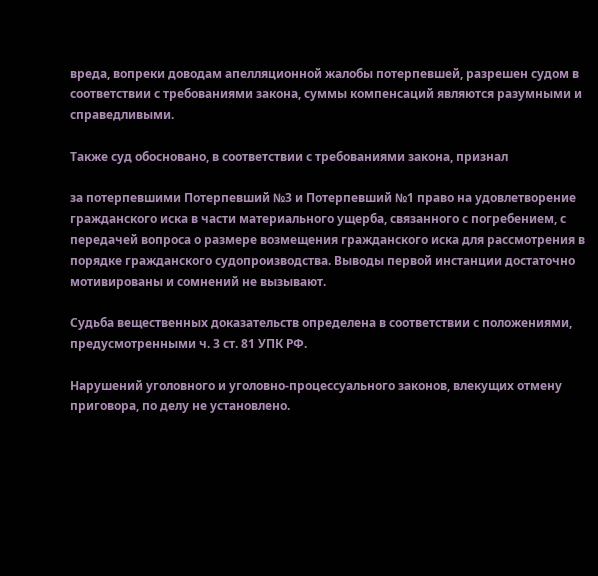вреда, вопреки доводам апелляционной жалобы потерпевшей, разрешен судом в соответствии с требованиями закона, суммы компенсаций являются разумными и справедливыми.

Также суд обосновано, в соответствии с требованиями закона, признал

за потерпевшими Потерпевший №3 и Потерпевший №1 право на удовлетворение гражданского иска в части материального ущерба, связанного с погребением, с передачей вопроса о размере возмещения гражданского иска для рассмотрения в порядке гражданского судопроизводства. Выводы первой инстанции достаточно мотивированы и сомнений не вызывают.

Судьба вещественных доказательств определена в соответствии с положениями, предусмотренными ч. 3 ст. 81 УПК РФ.

Нарушений уголовного и уголовно-процессуального законов, влекущих отмену приговора, по делу не установлено.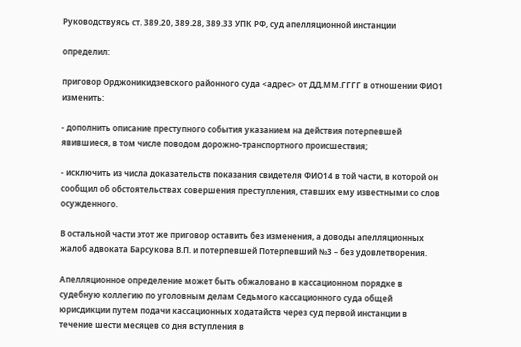Руководствуясь ст. 389.20, 389.28, 389.33 УПК РФ, суд апелляционной инстанции

определил:

приговор Орджоникидзевского районного суда <адрес> от ДД.ММ.ГГГГ в отношении ФИО1 изменить:

- дополнить описание преступного события указанием на действия потерпевшей явившиеся, в том числе поводом дорожно-транспортного происшествия;

- исключить из числа доказательств показания свидетеля ФИО14 в той части, в которой он сообщил об обстоятельствах совершения преступления, ставших ему известными со слов осужденного.

В остальной части этот же приговор оставить без изменения, а доводы апелляционных жалоб адвоката Барсукова В.П. и потерпевшей Потерпевший №3 – без удовлетворения.

Апелляционное определение может быть обжаловано в кассационном порядке в судебную коллегию по уголовным делам Седьмого кассационного суда общей юрисдикции путем подачи кассационных ходатайств через суд первой инстанции в течение шести месяцев со дня вступления в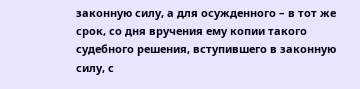законную силу, а для осужденного – в тот же срок, со дня вручения ему копии такого судебного решения, вступившего в законную силу, с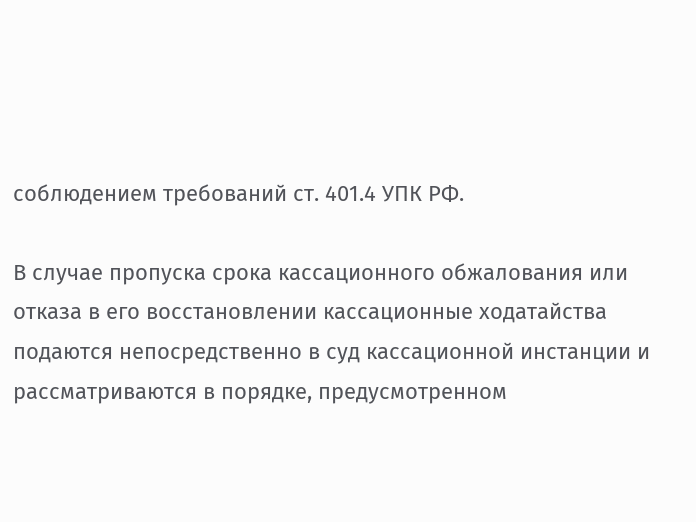соблюдением требований ст. 401.4 УПК РФ.

В случае пропуска срока кассационного обжалования или отказа в его восстановлении кассационные ходатайства подаются непосредственно в суд кассационной инстанции и рассматриваются в порядке, предусмотренном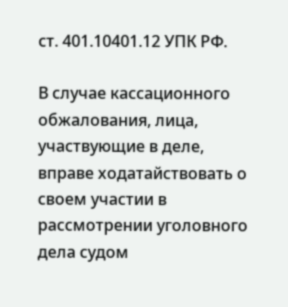ст. 401.10401.12 УПК РФ.

В случае кассационного обжалования, лица, участвующие в деле, вправе ходатайствовать о своем участии в рассмотрении уголовного дела судом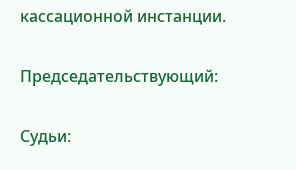кассационной инстанции.

Председательствующий:

Судьи: